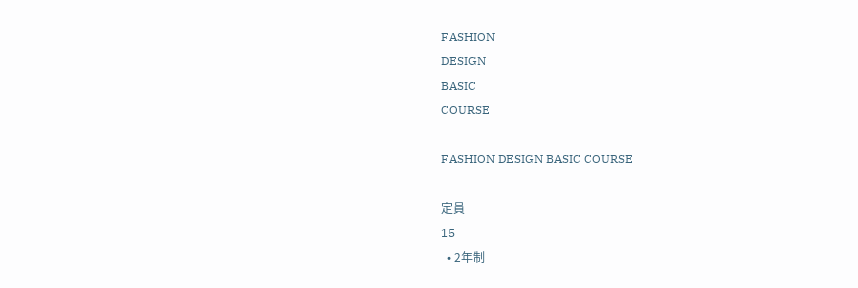FASHION
DESIGN
BASIC
COURSE

FASHION DESIGN BASIC COURSE

定員
15
  • 2年制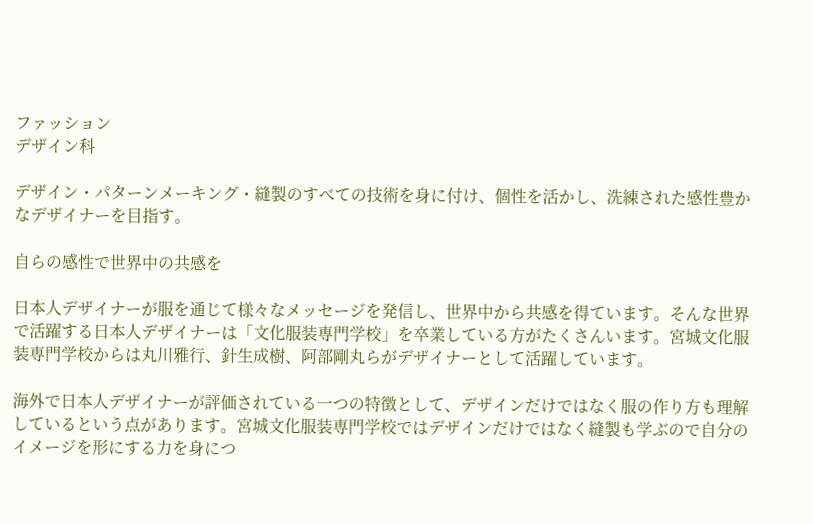ファッション
デザイン科

デザイン・パターンメーキング・縫製のすべての技術を身に付け、個性を活かし、洗練された感性豊かなデザイナーを目指す。

自らの感性で世界中の共感を

日本人デザイナーが服を通じて様々なメッセージを発信し、世界中から共感を得ています。そんな世界で活躍する日本人デザイナーは「文化服装専門学校」を卒業している方がたくさんいます。宮城文化服装専門学校からは丸川雅行、針生成樹、阿部剛丸らがデザイナーとして活躍しています。

海外で日本人デザイナーが評価されている一つの特徴として、デザインだけではなく服の作り方も理解しているという点があります。宮城文化服装専門学校ではデザインだけではなく縫製も学ぶので自分のイメージを形にする力を身につ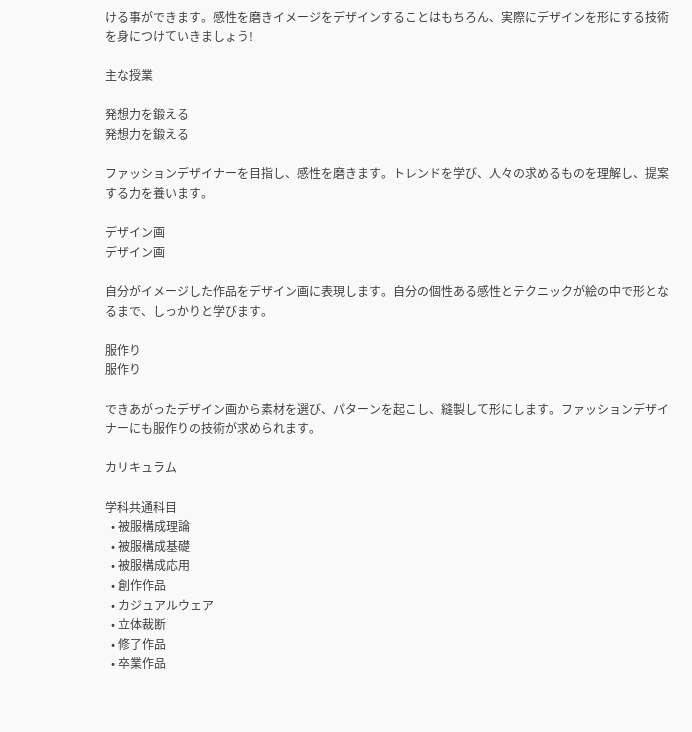ける事ができます。感性を磨きイメージをデザインすることはもちろん、実際にデザインを形にする技術を身につけていきましょう!

主な授業

発想力を鍛える
発想力を鍛える

ファッションデザイナーを目指し、感性を磨きます。トレンドを学び、人々の求めるものを理解し、提案する力を養います。

デザイン画
デザイン画

自分がイメージした作品をデザイン画に表現します。自分の個性ある感性とテクニックが絵の中で形となるまで、しっかりと学びます。

服作り
服作り

できあがったデザイン画から素材を選び、パターンを起こし、縫製して形にします。ファッションデザイナーにも服作りの技術が求められます。

カリキュラム

学科共通科目
  • 被服構成理論
  • 被服構成基礎
  • 被服構成応用
  • 創作作品
  • カジュアルウェア
  • 立体裁断
  • 修了作品
  • 卒業作品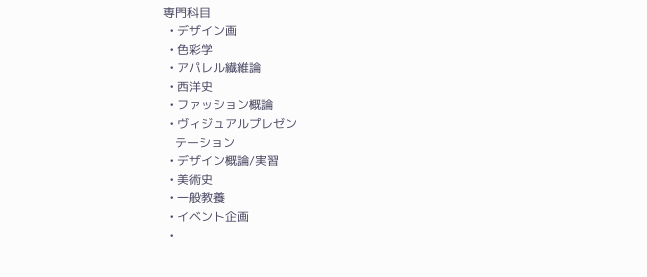専門科目
  • デザイン画
  • 色彩学
  • アパレル繊維論
  • 西洋史
  • ファッション概論
  • ヴィジュアルプレゼン
    テーション
  • デザイン概論/実習
  • 美術史
  • 一般教養
  • イベント企画
  •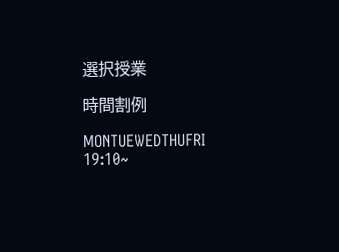選択授業

時間割例

MONTUEWEDTHUFRI
19:10~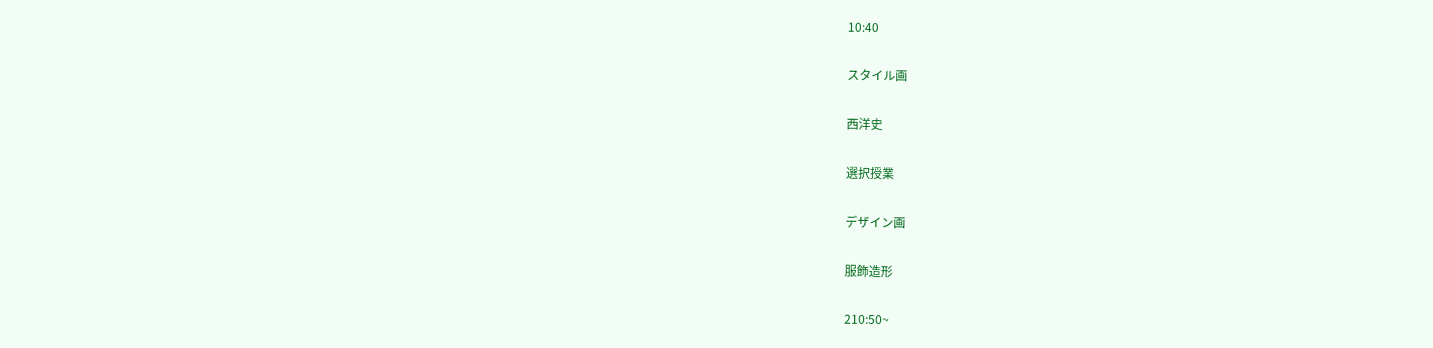10:40

スタイル画

西洋史

選択授業

デザイン画

服飾造形

210:50~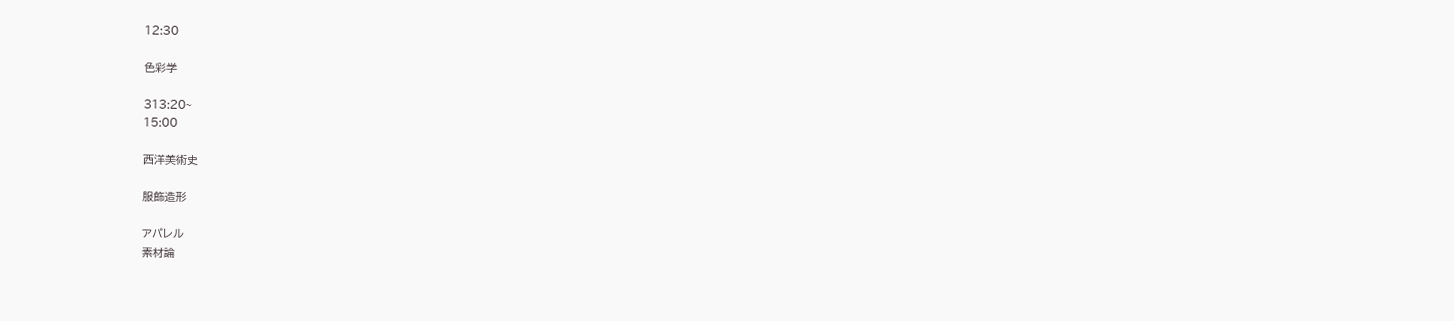12:30

色彩学

313:20~
15:00

西洋美術史

服飾造形

アパレル
素材論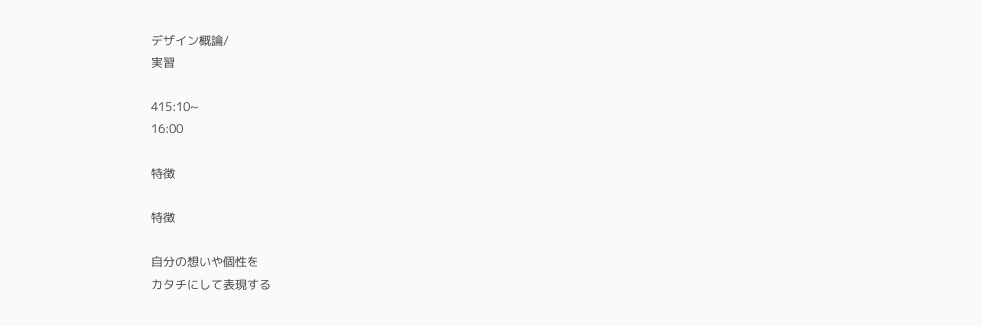デザイン概論/
実習

415:10~
16:00

特徴

特徴

自分の想いや個性を
カタチにして表現する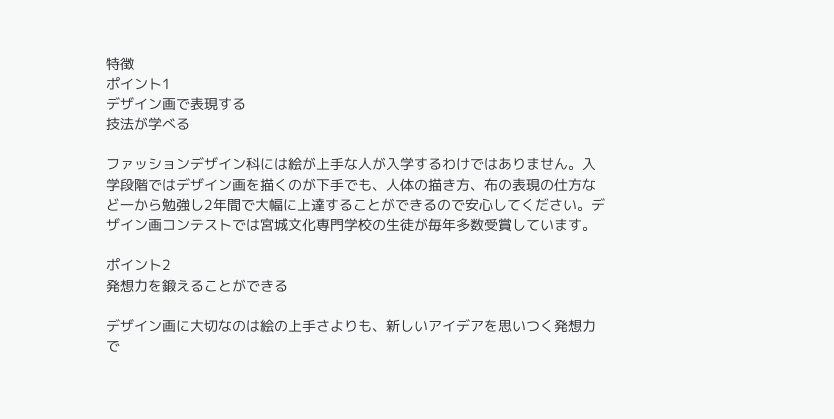特徴
ポイント1
デザイン画で表現する
技法が学べる

ファッションデザイン科には絵が上手な人が入学するわけではありません。入学段階ではデザイン画を描くのが下手でも、人体の描き方、布の表現の仕方など一から勉強し2年間で大幅に上達することができるので安心してください。デザイン画コンテストでは宮城文化専門学校の生徒が毎年多数受賞しています。

ポイント2
発想力を鍛えることができる

デザイン画に大切なのは絵の上手さよりも、新しいアイデアを思いつく発想力で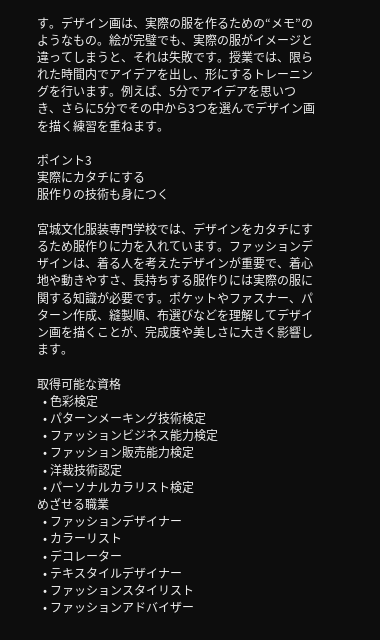す。デザイン画は、実際の服を作るための“メモ”のようなもの。絵が完璧でも、実際の服がイメージと違ってしまうと、それは失敗です。授業では、限られた時間内でアイデアを出し、形にするトレーニングを行います。例えば、5分でアイデアを思いつき、さらに5分でその中から3つを選んでデザイン画を描く練習を重ねます。

ポイント3
実際にカタチにする
服作りの技術も身につく

宮城文化服装専門学校では、デザインをカタチにするため服作りに力を入れています。ファッションデザインは、着る人を考えたデザインが重要で、着心地や動きやすさ、長持ちする服作りには実際の服に関する知識が必要です。ポケットやファスナー、パターン作成、縫製順、布選びなどを理解してデザイン画を描くことが、完成度や美しさに大きく影響します。

取得可能な資格
  • 色彩検定
  • パターンメーキング技術検定
  • ファッションビジネス能力検定
  • ファッション販売能力検定
  • 洋裁技術認定
  • パーソナルカラリスト検定
めざせる職業
  • ファッションデザイナー
  • カラーリスト
  • デコレーター
  • テキスタイルデザイナー
  • ファッションスタイリスト
  • ファッションアドバイザー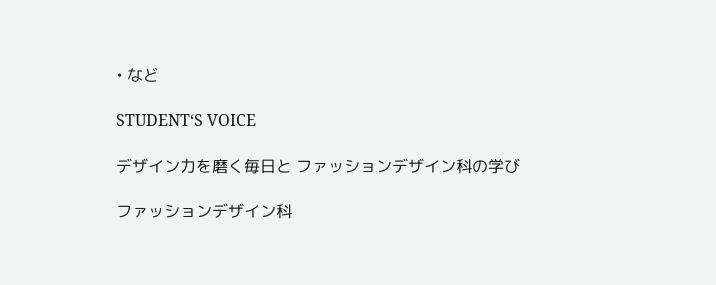• など

STUDENT‘S VOICE

デザイン力を磨く毎日と ファッションデザイン科の学び

ファッションデザイン科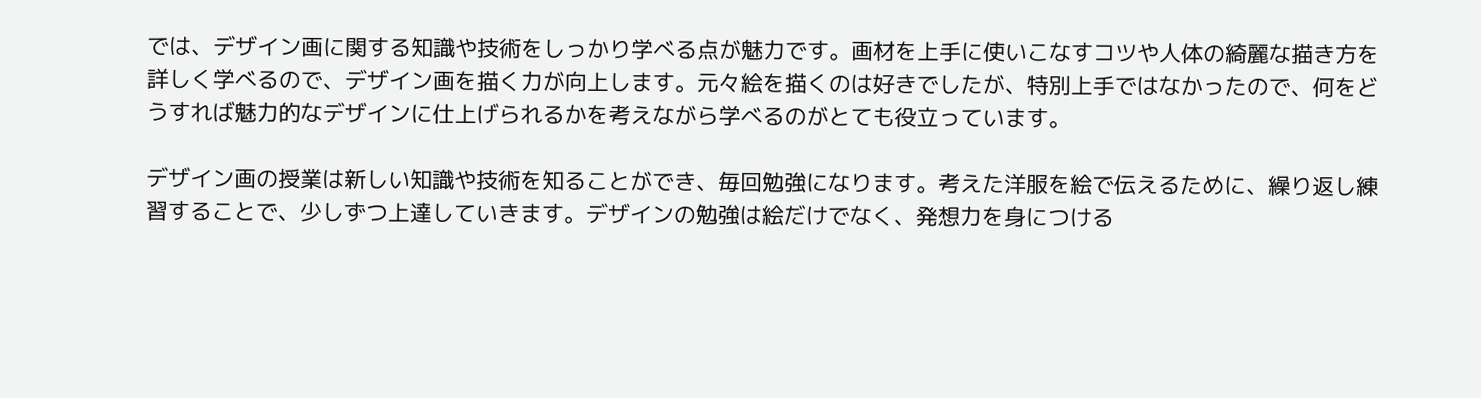では、デザイン画に関する知識や技術をしっかり学べる点が魅力です。画材を上手に使いこなすコツや人体の綺麗な描き方を詳しく学べるので、デザイン画を描く力が向上します。元々絵を描くのは好きでしたが、特別上手ではなかったので、何をどうすれば魅力的なデザインに仕上げられるかを考えながら学べるのがとても役立っています。

デザイン画の授業は新しい知識や技術を知ることができ、毎回勉強になります。考えた洋服を絵で伝えるために、繰り返し練習することで、少しずつ上達していきます。デザインの勉強は絵だけでなく、発想力を身につける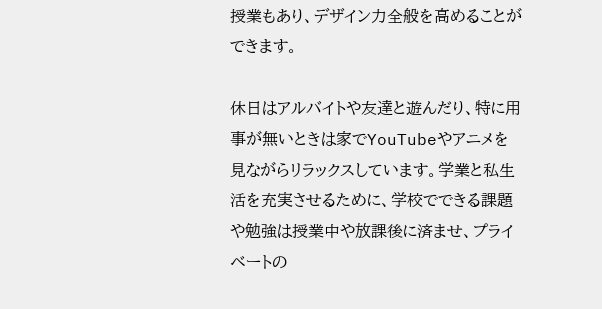授業もあり、デザイン力全般を高めることができます。

休日はアルバイトや友達と遊んだり、特に用事が無いときは家でYouTubeやアニメを見ながらリラックスしています。学業と私生活を充実させるために、学校でできる課題や勉強は授業中や放課後に済ませ、プライベートの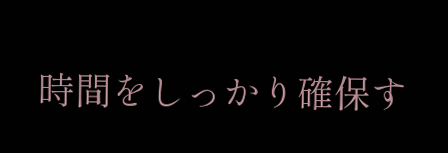時間をしっかり確保す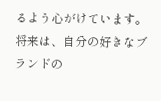るよう心がけています。
将来は、自分の好きなブランドの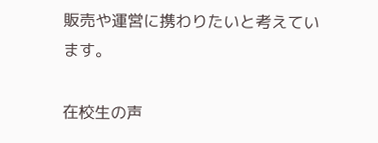販売や運営に携わりたいと考えています。

在校生の声